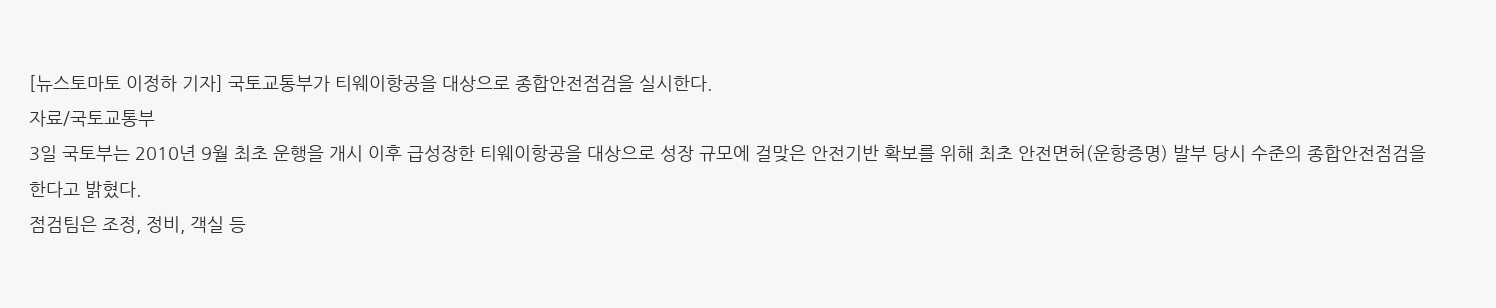[뉴스토마토 이정하 기자] 국토교통부가 티웨이항공을 대상으로 종합안전점검을 실시한다.
자료/국토교통부
3일 국토부는 2010년 9월 최초 운행을 개시 이후 급성장한 티웨이항공을 대상으로 성장 규모에 걸맞은 안전기반 확보를 위해 최초 안전면허(운항증명) 발부 당시 수준의 종합안전점검을 한다고 밝혔다.
점검팀은 조정, 정비, 객실 등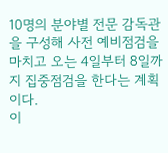10명의 분야별 전문 감독관을 구성해 사전 예비점검을 마치고 오는 4일부터 8일까지 집중점검을 한다는 계획이다.
이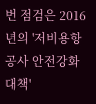번 점검은 2016년의 '저비용항공사 안전강화대책'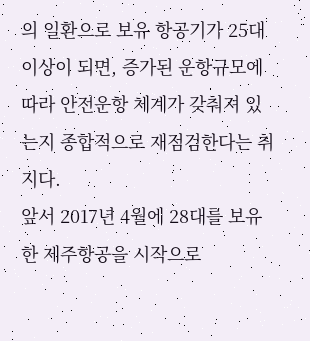의 일환으로 보유 항공기가 25대 이상이 되면, 증가된 운항규모에 따라 안전운항 체계가 갖춰져 있는지 종합적으로 재점검한다는 취지다.
앞서 2017년 4월에 28대를 보유한 제주항공을 시작으로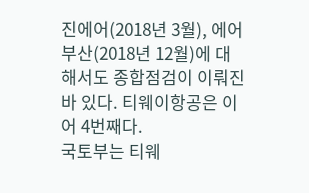진에어(2018년 3월), 에어부산(2018년 12월)에 대해서도 종합점검이 이뤄진 바 있다. 티웨이항공은 이어 4번째다.
국토부는 티웨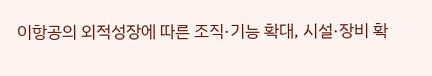이항공의 외적성장에 따른 조직·기능 확대, 시설·장비 확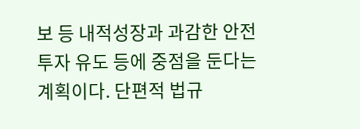보 등 내적성장과 과감한 안전투자 유도 등에 중점을 둔다는 계획이다. 단편적 법규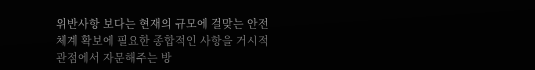위반사항 보다는 현재의 규모에 걸맞는 안전체계 확보에 필요한 종합적인 사항을 거시적 관점에서 자문해주는 방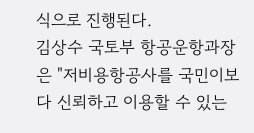식으로 진행된다.
김상수 국토부 항공운항과장은 "저비용항공사를 국민이보다 신뢰하고 이용할 수 있는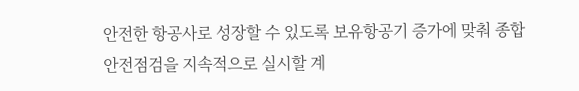안전한 항공사로 성장할 수 있도록 보유항공기 증가에 맞춰 종합 안전점검을 지속적으로 실시할 계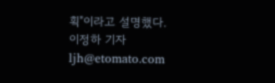획"이라고 설명했다.
이정하 기자 ljh@etomato.com